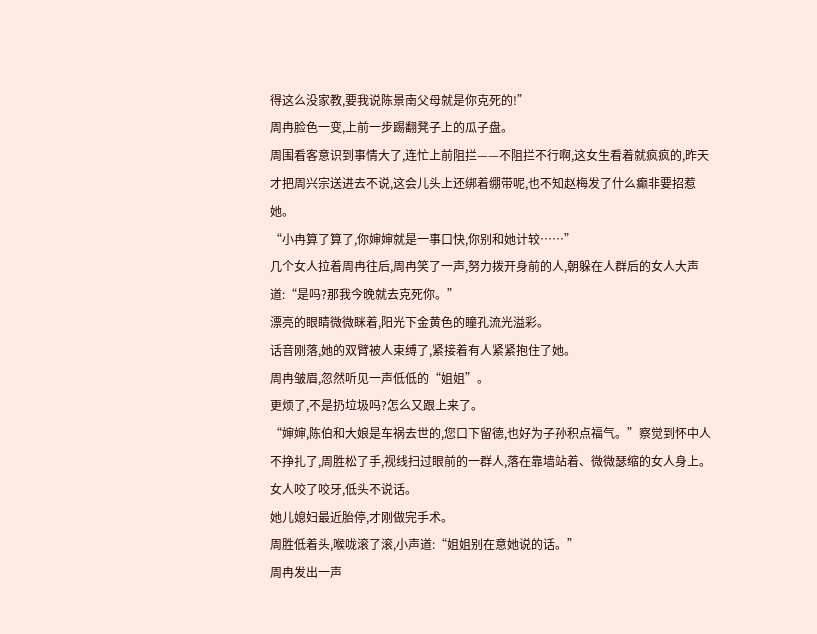得这么没家教,要我说陈景南父母就是你克死的!”
周冉脸色一变,上前一步踢翻凳子上的瓜子盘。
周围看客意识到事情大了,连忙上前阻拦——不阻拦不行啊,这女生看着就疯疯的,昨天才把周兴宗送进去不说,这会儿头上还绑着绷带呢,也不知赵梅发了什么癫非要招惹她。
“小冉算了算了,你婶婶就是一事口快,你别和她计较……”
几个女人拉着周冉往后,周冉笑了一声,努力拨开身前的人,朝躲在人群后的女人大声道:“是吗?那我今晚就去克死你。”
漂亮的眼睛微微眯着,阳光下金黄色的瞳孔流光溢彩。
话音刚落,她的双臂被人束缚了,紧接着有人紧紧抱住了她。
周冉皱眉,忽然听见一声低低的“姐姐”。
更烦了,不是扔垃圾吗?怎么又跟上来了。
“婶婶,陈伯和大娘是车祸去世的,您口下留德,也好为子孙积点福气。”察觉到怀中人不挣扎了,周胜松了手,视线扫过眼前的一群人,落在靠墙站着、微微瑟缩的女人身上。
女人咬了咬牙,低头不说话。
她儿媳妇最近胎停,才刚做完手术。
周胜低着头,喉咙滚了滚,小声道:“姐姐别在意她说的话。”
周冉发出一声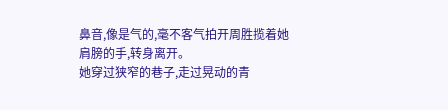鼻音,像是气的,毫不客气拍开周胜揽着她肩膀的手,转身离开。
她穿过狭窄的巷子,走过晃动的青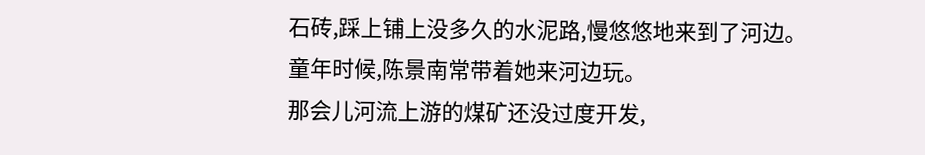石砖,踩上铺上没多久的水泥路,慢悠悠地来到了河边。
童年时候,陈景南常带着她来河边玩。
那会儿河流上游的煤矿还没过度开发,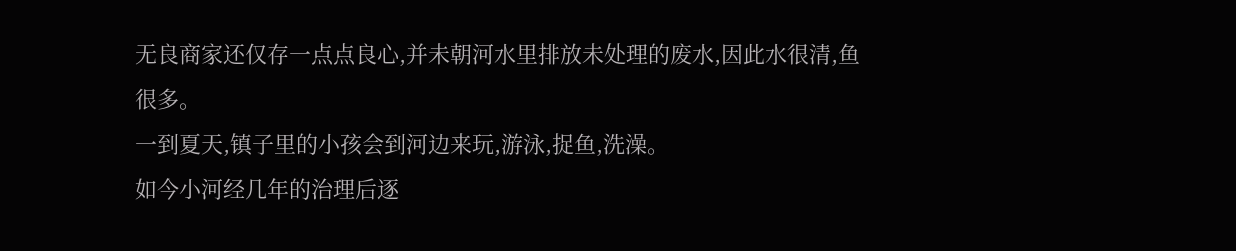无良商家还仅存一点点良心,并未朝河水里排放未处理的废水,因此水很清,鱼很多。
一到夏天,镇子里的小孩会到河边来玩,游泳,捉鱼,洗澡。
如今小河经几年的治理后逐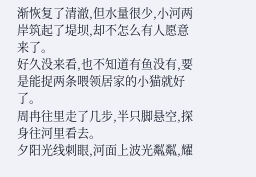渐恢复了清澈,但水量很少,小河两岸筑起了堤坝,却不怎么有人愿意来了。
好久没来看,也不知道有鱼没有,要是能捉两条喂领居家的小猫就好了。
周冉往里走了几步,半只脚悬空,探身往河里看去。
夕阳光线刺眼,河面上波光粼粼,耀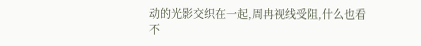动的光影交织在一起,周冉视线受阻,什么也看不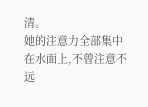清。
她的注意力全部集中在水面上,不曾注意不远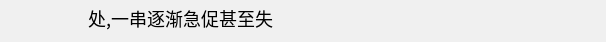处,一串逐渐急促甚至失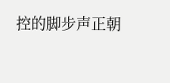控的脚步声正朝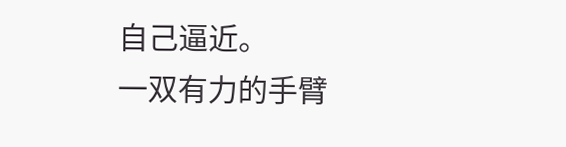自己逼近。
一双有力的手臂